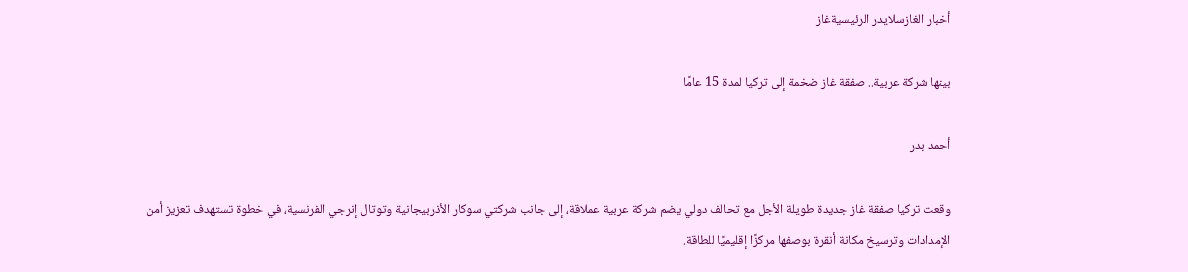أخبار الغازسلايدر الرئيسيةغاز

بينها شركة عربية.. صفقة غاز ضخمة إلى تركيا لمدة 15 عامًا

أحمد بدر

وقعت تركيا صفقة غاز جديدة طويلة الأجل مع تحالف دولي يضم شركة عربية عملاقة، إلى جانب شركتي سوكار الأذربيجانية وتوتال إنرجي الفرنسية، في خطوة تستهدف تعزيز أمن الإمدادات وترسيخ مكانة أنقرة بوصفها مركزًا إقليميًا للطاقة.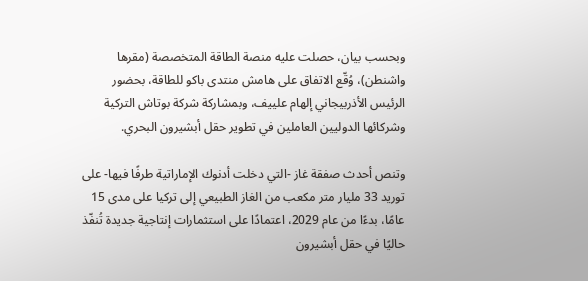وبحسب بيان، حصلت عليه منصة الطاقة المتخصصة (مقرها واشنطن)، وُقّع الاتفاق على هامش منتدى باكو للطاقة، بحضور الرئيس الأذربيجاني إلهام علييف، وبمشاركة شركة بوتاش التركية وشركائها الدوليين العاملين في تطوير حقل أبشيرون البحري.

وتنص أحدث صفقة غاز -التي دخلت أدنوك الإماراتية طرفًا فيها- على توريد 33 مليار متر مكعب من الغاز الطبيعي إلى تركيا على مدى 15 عامًا، بدءًا من عام 2029، اعتمادًا على استثمارات إنتاجية جديدة تُنفّذ حاليًا في حقل أبشيرون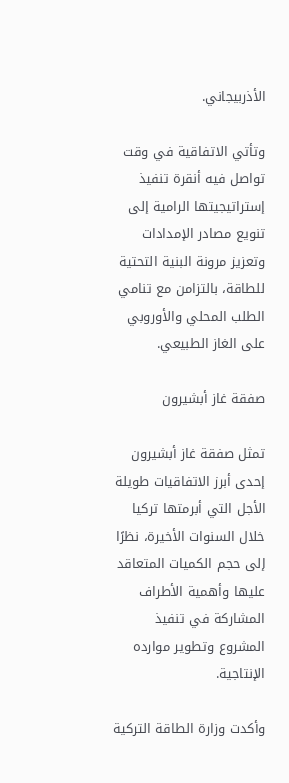الأذربيجاني.

وتأتي الاتفاقية في وقت تواصل فيه أنقرة تنفيذ إستراتيجيتها الرامية إلى تنويع مصادر الإمدادات وتعزيز مرونة البنية التحتية للطاقة، بالتزامن مع تنامي الطلب المحلي والأوروبي على الغاز الطبيعي.

صفقة غاز أبشيرون

تمثل صفقة غاز أبشيرون إحدى أبرز الاتفاقيات طويلة الأجل التي أبرمتها تركيا خلال السنوات الأخيرة، نظرًا إلى حجم الكميات المتعاقد عليها وأهمية الأطراف المشاركة في تنفيذ المشروع وتطوير موارده الإنتاجية.

وأكدت وزارة الطاقة التركية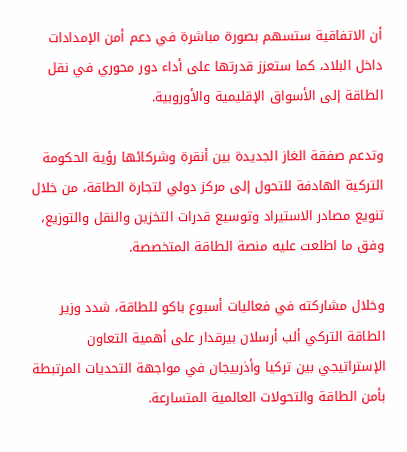أن الاتفاقية ستسهم بصورة مباشرة في دعم أمن الإمدادات داخل البلاد، كما ستعزز قدرتها على أداء دور محوري في نقل الطاقة إلى الأسواق الإقليمية والأوروبية.

وتدعم صفقة الغاز الجديدة بين أنقرة وشركائها رؤية الحكومة التركية الهادفة للتحول إلى مركز دولي لتجارة الطاقة، من خلال تنويع مصادر الاستيراد وتوسيع قدرات التخزين والنقل والتوزيع، وفق ما اطلعت عليه منصة الطاقة المتخصصة.

وخلال مشاركته في فعاليات أسبوع باكو للطاقة، شدد وزير الطاقة التركي ألب أرسلان بيرقدار على أهمية التعاون الإستراتيجي بين تركيا وأذربيجان في مواجهة التحديات المرتبطة بأمن الطاقة والتحولات العالمية المتسارعة.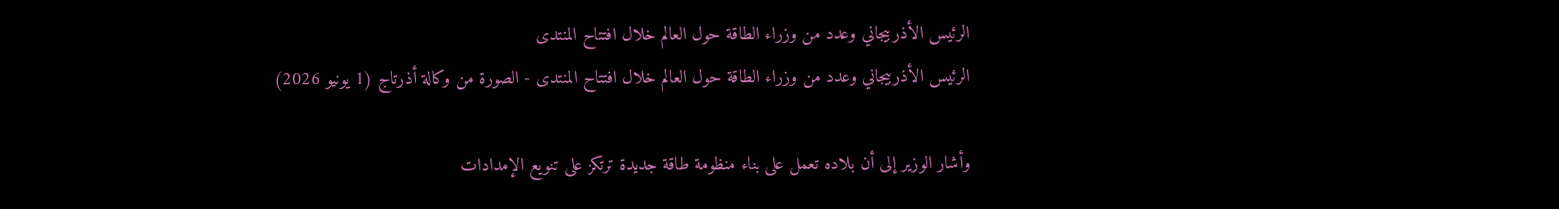الرئيس الأذربيجاني وعدد من وزراء الطاقة حول العالم خلال افتتاح المنتدى
الرئيس الأذربيجاني وعدد من وزراء الطاقة حول العالم خلال افتتاح المنتدى - الصورة من وكالة أذرتاج (1 يونيو 2026)

وأشار الوزير إلى أن بلاده تعمل على بناء منظومة طاقة جديدة ترتكز على تنويع الإمدادات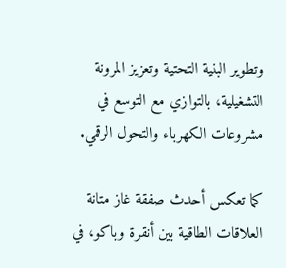وتطوير البنية التحتية وتعزيز المرونة التشغيلية، بالتوازي مع التوسع في مشروعات الكهرباء والتحول الرقمي.

كما تعكس أحدث صفقة غاز متانة العلاقات الطاقية بين أنقرة وباكو، في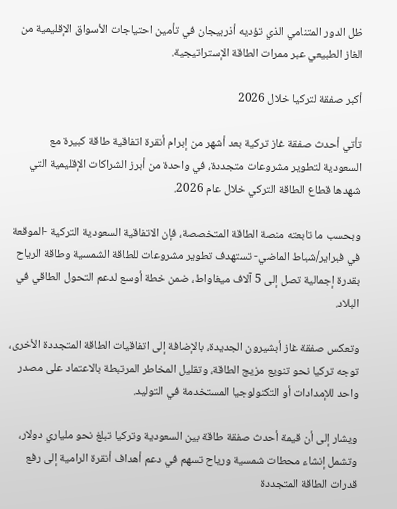ظل الدور المتنامي الذي تؤديه أذربيجان في تأمين احتياجات الأسواق الإقليمية من الغاز الطبيعي عبر ممرات الطاقة الإستراتيجية.

أكبر صفقة لتركيا خلال 2026

تأتي أحدث صفقة غاز تركية بعد أشهر من إبرام أنقرة اتفاقية طاقة كبيرة مع السعودية لتطوير مشروعات متجددة، في واحدة من أبرز الشراكات الإقليمية التي شهدها قطاع الطاقة التركي خلال عام 2026.

وبحسب ما تابعته منصة الطاقة المتخصصة، فإن الاتفاقية السعودية التركية -الموقعة في فبراير/شباط الماضي- تستهدف تطوير مشروعات للطاقة الشمسية وطاقة الرياح بقدرة إجمالية تصل إلى 5 آلاف ميغاواط، ضمن خطة أوسع لدعم التحول الطاقي في البلاد.

وتعكس صفقة غاز أبشيرون الجديدة، بالإضافة إلى اتفاقيات الطاقة المتجددة الأخرى، توجه تركيا نحو تنويع مزيج الطاقة، وتقليل المخاطر المرتبطة بالاعتماد على مصدر واحد للإمدادات أو التكنولوجيا المستخدمة في التوليد.

ويشار إلى أن قيمة أحدث صفقة طاقة بين السعودية وتركيا تبلغ نحو ملياري دولار، وتشمل إنشاء محطات شمسية ورياح تسهم في دعم أهداف أنقرة الرامية إلى رفع قدرات الطاقة المتجددة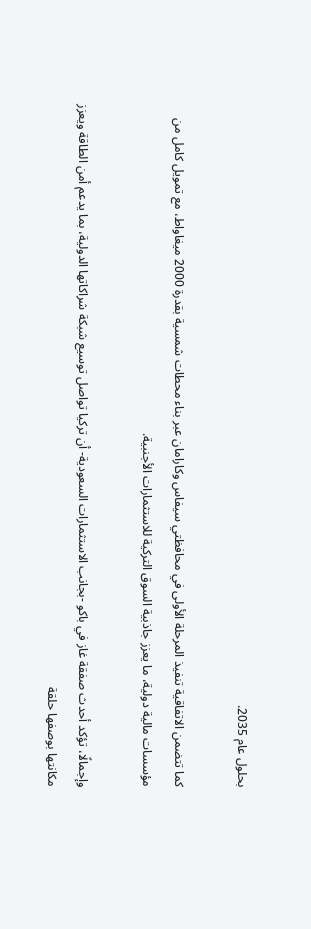بحلول عام 2035.

كما تتضمن الاتفاقية تنفيذ المرحلة الأولى في محافظتي سيفاس وكارامان عبر بناء محطات شمسية بقدرة 2000 ميغاواط، مع تمويل كامل من مؤسسات مالية دولية، ما يعزز جاذبية السوق التركية للاستثمارات الأجنبية.

وإجمالًا، تؤكد أحدث صفقة غاز في باكو -بجانب الاستثمارات السعودية- أن تركيا تواصل توسيع شبكة شراكاتها الدولية، بما يدعم أمن الطاقة ويعزز مكانتها بوصفها حلقة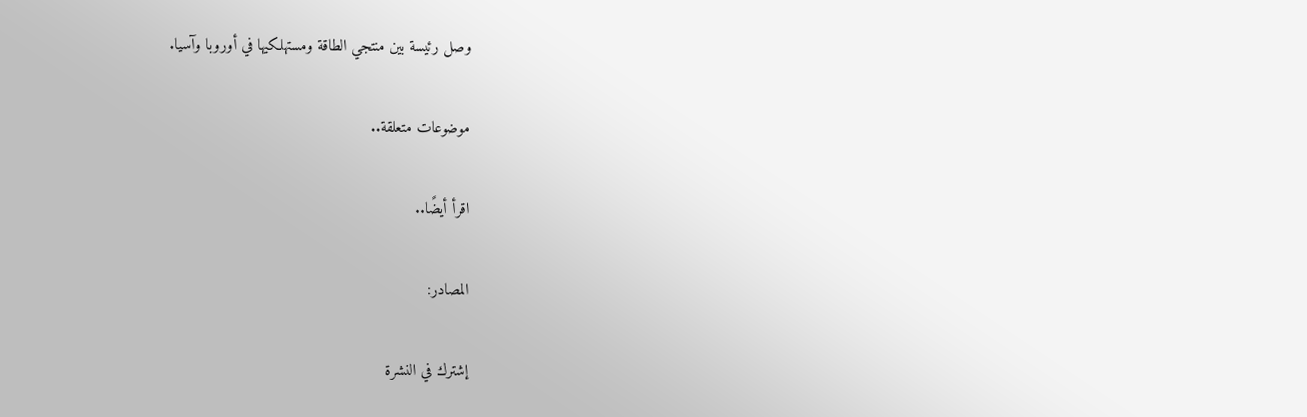وصل رئيسة بين منتجي الطاقة ومستهلكيها في أوروبا وآسيا.

موضوعات متعلقة..

اقرأ أيضًا..

المصادر:

إشترك في النشرة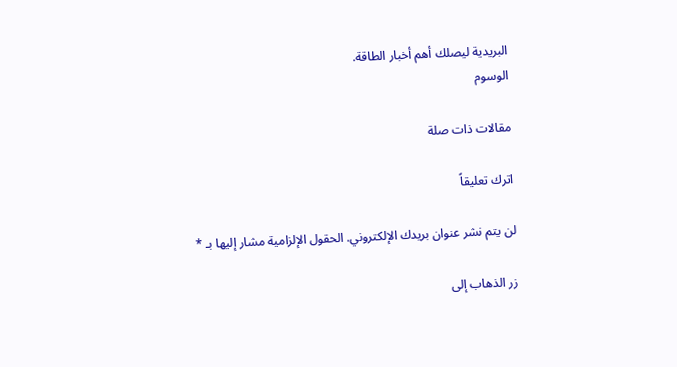البريدية ليصلك أهم أخبار الطاقة.
الوسوم

مقالات ذات صلة

اترك تعليقاً

لن يتم نشر عنوان بريدك الإلكتروني. الحقول الإلزامية مشار إليها بـ *

زر الذهاب إلى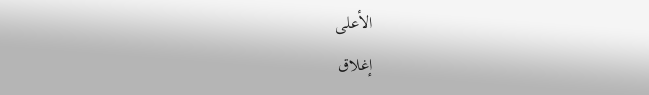الأعلى
إغلاق